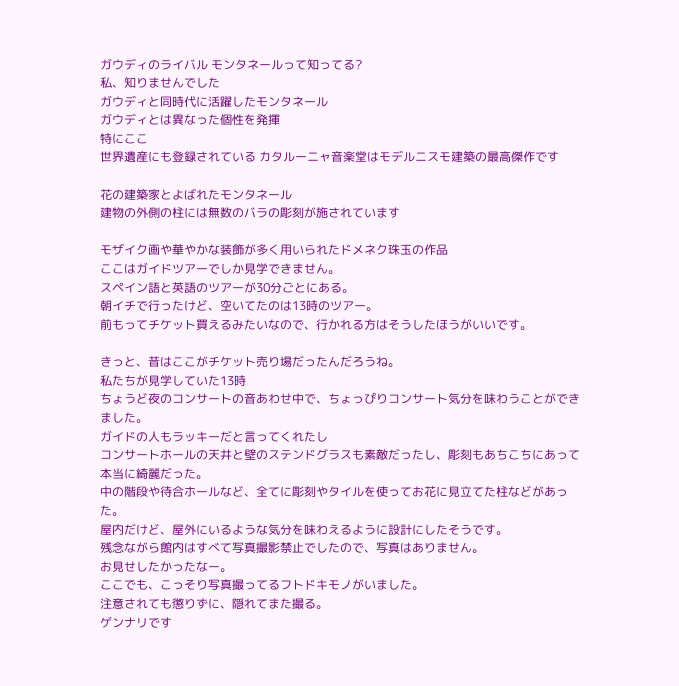ガウディのライバル モンタネールって知ってる?
私、知りませんでした
ガウディと同時代に活躍したモンタネール
ガウディとは異なった個性を発揮
特にここ
世界遺産にも登録されている カタルーニャ音楽堂はモデルニスモ建築の最高傑作です

花の建築家とよばれたモンタネール
建物の外側の柱には無数のバラの彫刻が施されています

モザイク画や華やかな装飾が多く用いられたドメネク珠玉の作品
ここはガイドツアーでしか見学できません。
スペイン語と英語のツアーが30分ごとにある。
朝イチで行ったけど、空いてたのは13時のツアー。
前もってチケット買えるみたいなので、行かれる方はそうしたほうがいいです。

きっと、昔はここがチケット売り場だったんだろうね。
私たちが見学していた13時
ちょうど夜のコンサートの音あわせ中で、ちょっぴりコンサート気分を味わうことができました。
ガイドの人もラッキーだと言ってくれたし
コンサートホールの天井と壁のステンドグラスも素敵だったし、彫刻もあちこちにあって本当に綺麗だった。
中の階段や待合ホールなど、全てに彫刻やタイルを使ってお花に見立てた柱などがあった。
屋内だけど、屋外にいるような気分を味わえるように設計にしたそうです。
残念ながら館内はすべて写真撮影禁止でしたので、写真はありません。
お見せしたかったなー。
ここでも、こっそり写真撮ってるフトドキモノがいました。
注意されても懲りずに、隠れてまた撮る。
ゲンナリです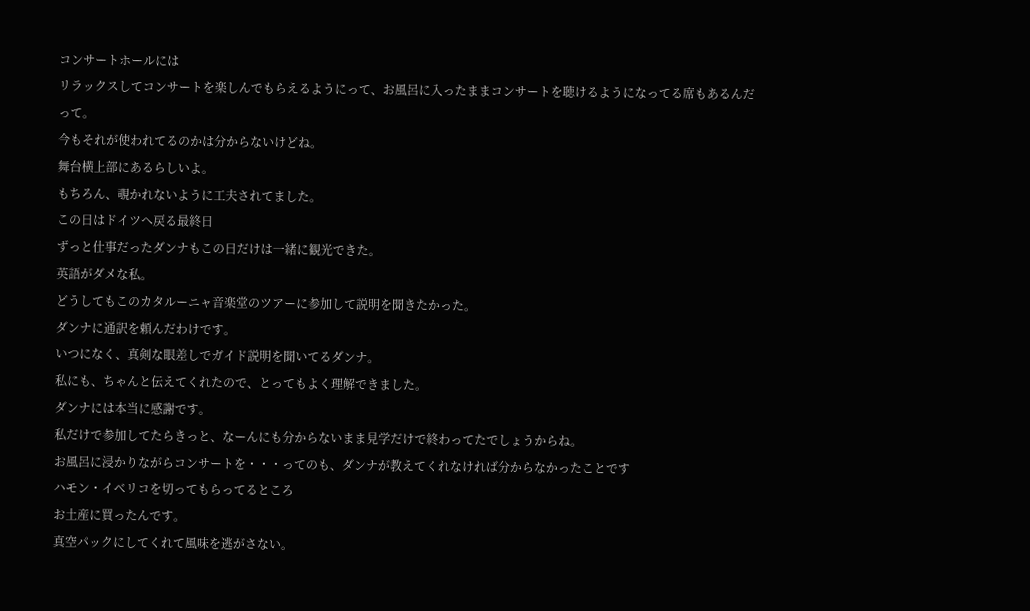コンサートホールには
リラックスしてコンサートを楽しんでもらえるようにって、お風呂に入ったままコンサートを聴けるようになってる席もあるんだって。
今もそれが使われてるのかは分からないけどね。
舞台横上部にあるらしいよ。
もちろん、覗かれないように工夫されてました。
この日はドイツへ戻る最終日
ずっと仕事だったダンナもこの日だけは一緒に観光できた。
英語がダメな私。
どうしてもこのカタルーニャ音楽堂のツアーに参加して説明を聞きたかった。
ダンナに通訳を頼んだわけです。
いつになく、真剣な眼差しでガイド説明を聞いてるダンナ。
私にも、ちゃんと伝えてくれたので、とってもよく理解できました。
ダンナには本当に感謝です。
私だけで参加してたらきっと、なーんにも分からないまま見学だけで終わってたでしょうからね。
お風呂に浸かりながらコンサートを・・・ってのも、ダンナが教えてくれなければ分からなかったことです
ハモン・イベリコを切ってもらってるところ
お土産に買ったんです。
真空パックにしてくれて風味を逃がさない。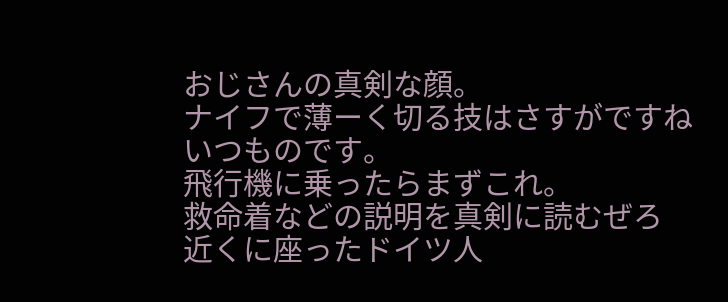おじさんの真剣な顔。
ナイフで薄ーく切る技はさすがですね
いつものです。
飛行機に乗ったらまずこれ。
救命着などの説明を真剣に読むぜろ
近くに座ったドイツ人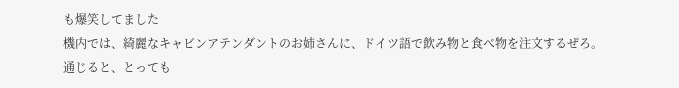も爆笑してました
機内では、綺麗なキャビンアテンダントのお姉さんに、ドイツ語で飲み物と食べ物を注文するぜろ。
通じると、とっても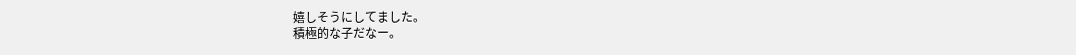嬉しそうにしてました。
積極的な子だなー。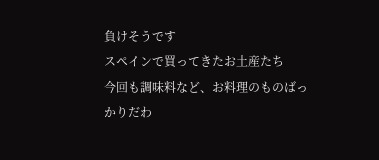負けそうです
スペインで買ってきたお土産たち
今回も調味料など、お料理のものばっかりだわ